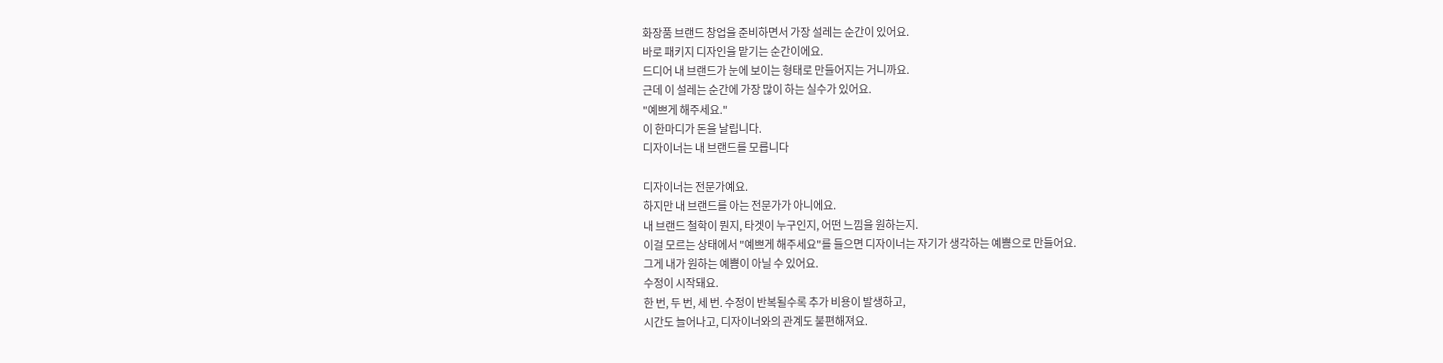화장품 브랜드 창업을 준비하면서 가장 설레는 순간이 있어요.
바로 패키지 디자인을 맡기는 순간이에요.
드디어 내 브랜드가 눈에 보이는 형태로 만들어지는 거니까요.
근데 이 설레는 순간에 가장 많이 하는 실수가 있어요.
"예쁘게 해주세요."
이 한마디가 돈을 날립니다.
디자이너는 내 브랜드를 모릅니다

디자이너는 전문가예요.
하지만 내 브랜드를 아는 전문가가 아니에요.
내 브랜드 철학이 뭔지, 타겟이 누구인지, 어떤 느낌을 원하는지.
이걸 모르는 상태에서 "예쁘게 해주세요"를 들으면 디자이너는 자기가 생각하는 예쁨으로 만들어요.
그게 내가 원하는 예쁨이 아닐 수 있어요.
수정이 시작돼요.
한 번, 두 번, 세 번. 수정이 반복될수록 추가 비용이 발생하고,
시간도 늘어나고, 디자이너와의 관계도 불편해져요.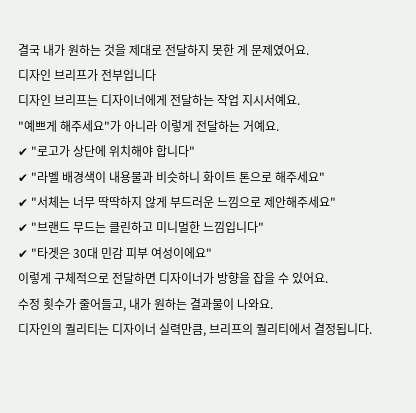결국 내가 원하는 것을 제대로 전달하지 못한 게 문제였어요.
디자인 브리프가 전부입니다
디자인 브리프는 디자이너에게 전달하는 작업 지시서예요.
"예쁘게 해주세요"가 아니라 이렇게 전달하는 거예요.
✔ "로고가 상단에 위치해야 합니다"
✔ "라벨 배경색이 내용물과 비슷하니 화이트 톤으로 해주세요"
✔ "서체는 너무 딱딱하지 않게 부드러운 느낌으로 제안해주세요"
✔ "브랜드 무드는 클린하고 미니멀한 느낌입니다"
✔ "타겟은 30대 민감 피부 여성이에요"
이렇게 구체적으로 전달하면 디자이너가 방향을 잡을 수 있어요.
수정 횟수가 줄어들고, 내가 원하는 결과물이 나와요.
디자인의 퀄리티는 디자이너 실력만큼, 브리프의 퀄리티에서 결정됩니다.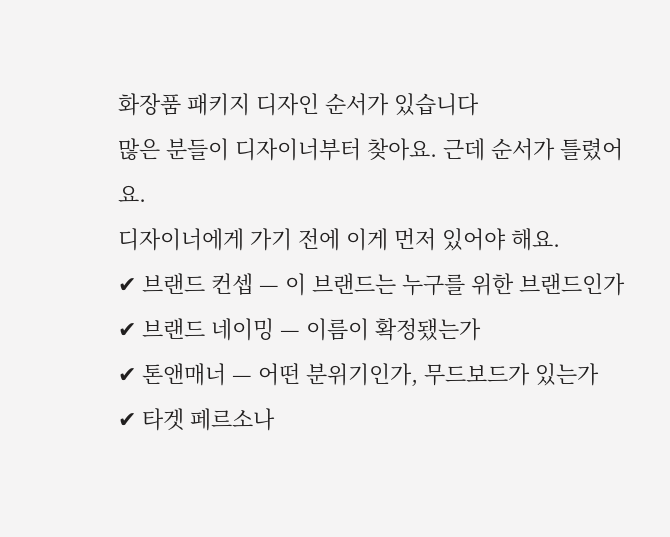화장품 패키지 디자인 순서가 있습니다
많은 분들이 디자이너부터 찾아요. 근데 순서가 틀렸어요.
디자이너에게 가기 전에 이게 먼저 있어야 해요.
✔ 브랜드 컨셉 — 이 브랜드는 누구를 위한 브랜드인가
✔ 브랜드 네이밍 — 이름이 확정됐는가
✔ 톤앤매너 — 어떤 분위기인가, 무드보드가 있는가
✔ 타겟 페르소나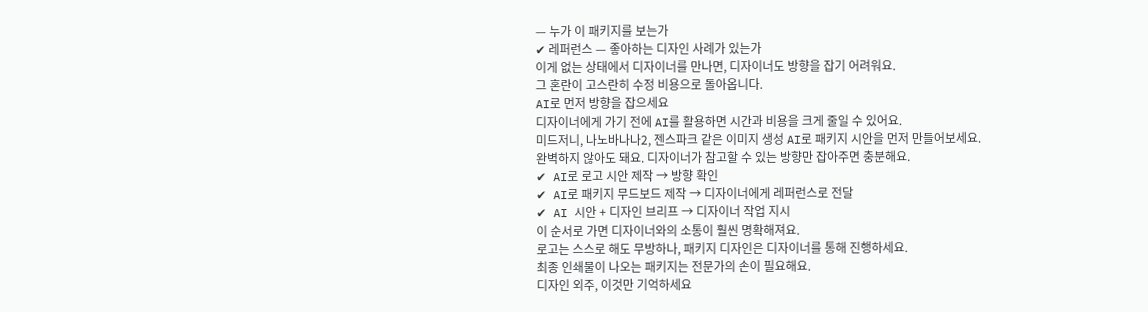— 누가 이 패키지를 보는가
✔ 레퍼런스 — 좋아하는 디자인 사례가 있는가
이게 없는 상태에서 디자이너를 만나면, 디자이너도 방향을 잡기 어려워요.
그 혼란이 고스란히 수정 비용으로 돌아옵니다.
AI로 먼저 방향을 잡으세요
디자이너에게 가기 전에 AI를 활용하면 시간과 비용을 크게 줄일 수 있어요.
미드저니, 나노바나나2, 젠스파크 같은 이미지 생성 AI로 패키지 시안을 먼저 만들어보세요.
완벽하지 않아도 돼요. 디자이너가 참고할 수 있는 방향만 잡아주면 충분해요.
✔ AI로 로고 시안 제작 → 방향 확인
✔ AI로 패키지 무드보드 제작 → 디자이너에게 레퍼런스로 전달
✔ AI 시안 + 디자인 브리프 → 디자이너 작업 지시
이 순서로 가면 디자이너와의 소통이 훨씬 명확해져요.
로고는 스스로 해도 무방하나, 패키지 디자인은 디자이너를 통해 진행하세요.
최종 인쇄물이 나오는 패키지는 전문가의 손이 필요해요.
디자인 외주, 이것만 기억하세요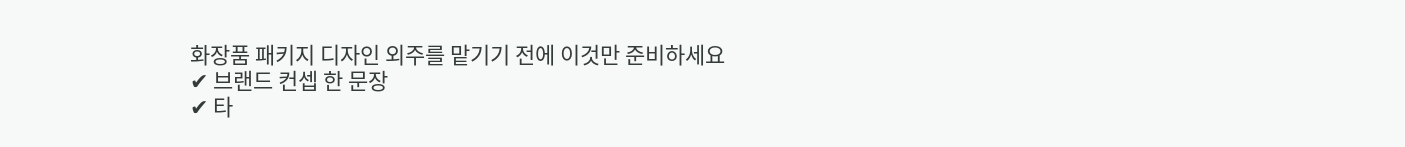화장품 패키지 디자인 외주를 맡기기 전에 이것만 준비하세요
✔ 브랜드 컨셉 한 문장
✔ 타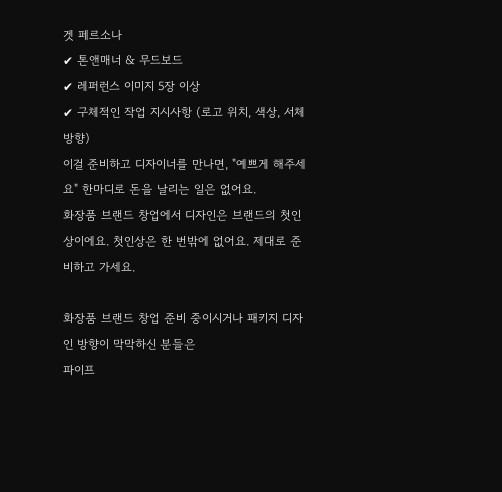겟 페르소나
✔ 톤앤매너 & 무드보드
✔ 레퍼런스 이미지 5장 이상
✔ 구체적인 작업 지시사항 (로고 위치, 색상, 서체 방향)
이걸 준비하고 디자이너를 만나면, "예쁘게 해주세요" 한마디로 돈을 날리는 일은 없어요.
화장품 브랜드 창업에서 디자인은 브랜드의 첫인상이에요. 첫인상은 한 번밖에 없어요. 제대로 준비하고 가세요.

화장품 브랜드 창업 준비 중이시거나 패키지 디자인 방향이 막막하신 분들은
파이프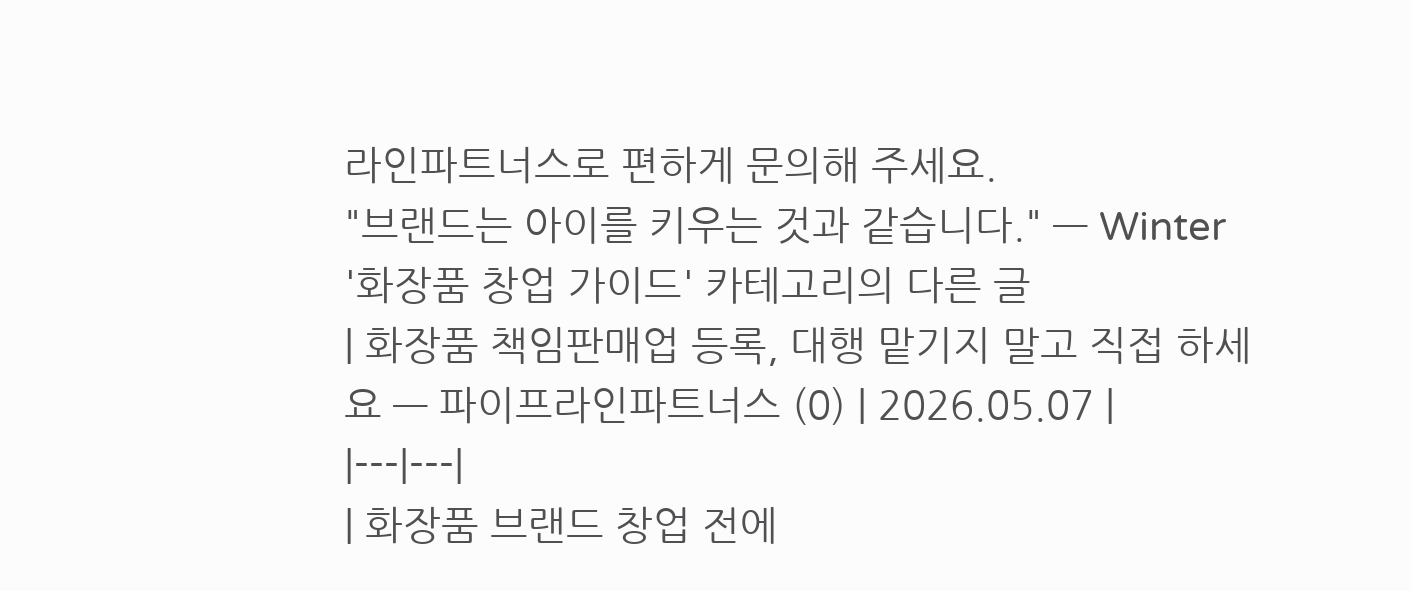라인파트너스로 편하게 문의해 주세요.
"브랜드는 아이를 키우는 것과 같습니다." — Winter
'화장품 창업 가이드' 카테고리의 다른 글
| 화장품 책임판매업 등록, 대행 맡기지 말고 직접 하세요 — 파이프라인파트너스 (0) | 2026.05.07 |
|---|---|
| 화장품 브랜드 창업 전에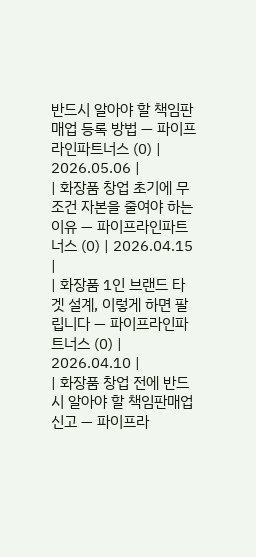반드시 알아야 할 책임판매업 등록 방법 — 파이프라인파트너스 (0) | 2026.05.06 |
| 화장품 창업 초기에 무조건 자본을 줄여야 하는 이유 — 파이프라인파트너스 (0) | 2026.04.15 |
| 화장품 1인 브랜드 타겟 설계, 이렇게 하면 팔립니다 — 파이프라인파트너스 (0) | 2026.04.10 |
| 화장품 창업 전에 반드시 알아야 할 책임판매업 신고 — 파이프라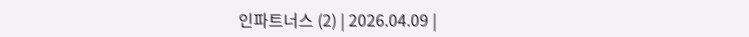인파트너스 (2) | 2026.04.09 |